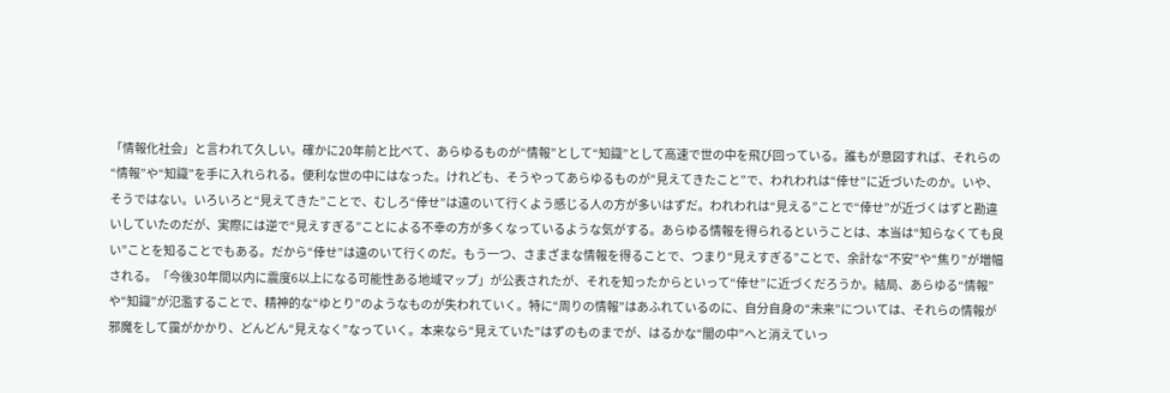「情報化社会」と言われて久しい。確かに20年前と比べて、あらゆるものが“情報”として“知識”として高速で世の中を飛び回っている。誰もが意図すれば、それらの“情報”や“知識”を手に入れられる。便利な世の中にはなった。けれども、そうやってあらゆるものが“見えてきたこと”で、われわれは“倖せ”に近づいたのか。いや、そうではない。いろいろと“見えてきた”ことで、むしろ“倖せ”は遠のいて行くよう感じる人の方が多いはずだ。われわれは“見える”ことで“倖せ”が近づくはずと勘違いしていたのだが、実際には逆で“見えすぎる”ことによる不幸の方が多くなっているような気がする。あらゆる情報を得られるということは、本当は“知らなくても良い”ことを知ることでもある。だから“倖せ”は遠のいて行くのだ。もう一つ、さまざまな情報を得ることで、つまり“見えすぎる”ことで、余計な“不安”や“焦り”が増幅される。「今後30年間以内に震度6以上になる可能性ある地域マップ」が公表されたが、それを知ったからといって“倖せ”に近づくだろうか。結局、あらゆる“情報”や“知識”が氾濫することで、精神的な“ゆとり”のようなものが失われていく。特に“周りの情報”はあふれているのに、自分自身の“未来”については、それらの情報が邪魔をして靄がかかり、どんどん“見えなく”なっていく。本来なら“見えていた”はずのものまでが、はるかな“闇の中”へと消えていっ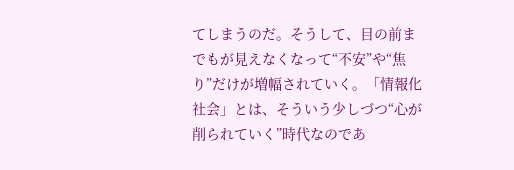てしまうのだ。そうして、目の前までもが見えなくなって“不安”や“焦り”だけが増幅されていく。「情報化社会」とは、そういう少しづつ“心が削られていく”時代なのであ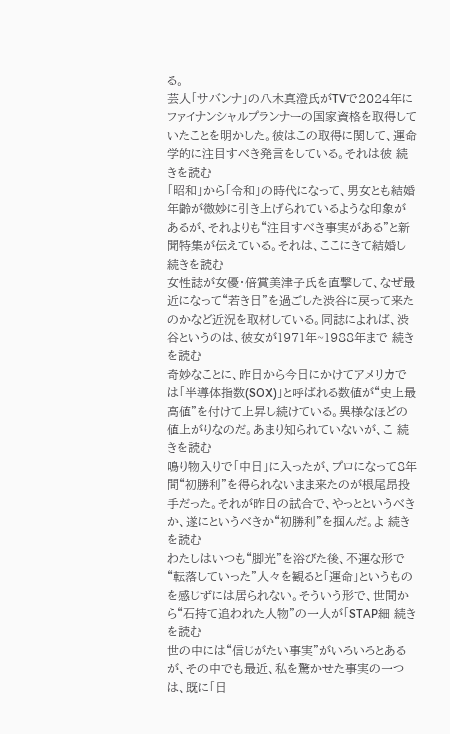る。
芸人「サバンナ」の八木真澄氏がTVで2024年にファイナンシャルプランナーの国家資格を取得していたことを明かした。彼はこの取得に関して、運命学的に注目すべき発言をしている。それは彼 続きを読む
「昭和」から「令和」の時代になって、男女とも結婚年齢が微妙に引き上げられているような印象があるが、それよりも“注目すべき事実がある”と新聞特集が伝えている。それは、ここにきて結婚し 続きを読む
女性誌が女優・倍賞美津子氏を直撃して、なぜ最近になって“若き日”を過ごした渋谷に戻って来たのかなど近況を取材している。同誌によれば、渋谷というのは、彼女が1971年~1988年まで 続きを読む
奇妙なことに、昨日から今日にかけてアメリカでは「半導体指数(SOX)」と呼ばれる数値が“史上最高値”を付けて上昇し続けている。異様なほどの値上がりなのだ。あまり知られていないが、こ 続きを読む
鳴り物入りで「中日」に入ったが、プロになって8年間“初勝利”を得られないまま来たのが根尾昂投手だった。それが昨日の試合で、やっとというべきか、遂にというべきか“初勝利”を掴んだ。よ 続きを読む
わたしはいつも“脚光”を浴びた後、不運な形で“転落していった”人々を観ると「運命」というものを感じずには居られない。そういう形で、世間から“石持て追われた人物”の一人が「STAP細 続きを読む
世の中には“信じがたい事実”がいろいろとあるが、その中でも最近、私を驚かせた事実の一つは、既に「日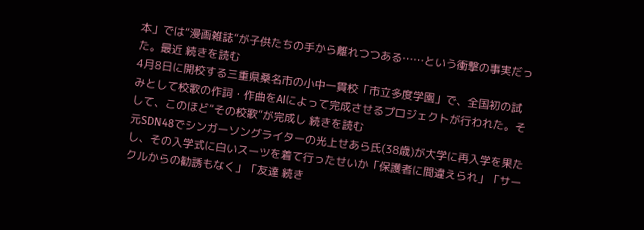本」では“漫画雑誌”が子供たちの手から離れつつある……という衝撃の事実だった。最近 続きを読む
4月8日に開校する三重県桑名市の小中一貫校「市立多度学園」で、全国初の試みとして校歌の作詞・作曲をAIによって完成させるプロジェクトが行われた。そして、このほど“その校歌”が完成し 続きを読む
元SDN48でシンガーソングライターの光上せあら氏(38歳)が大学に再入学を果たし、その入学式に白いスーツを着て行ったせいか「保護者に間違えられ」「サークルからの勧誘もなく」「友達 続き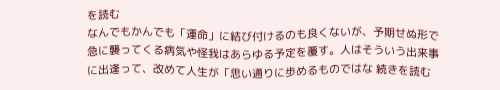を読む
なんでもかんでも「運命」に結び付けるのも良くないが、予期せぬ形で急に襲ってくる病気や怪我はあらゆる予定を覆す。人はそういう出来事に出逢って、改めて人生が「思い通りに歩めるものではな 続きを読む